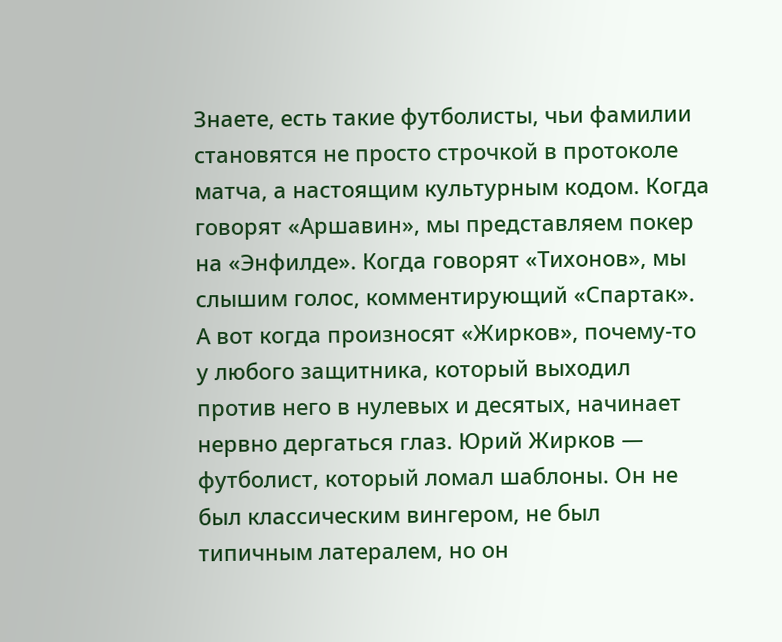Знаете, есть такие футболисты, чьи фамилии становятся не просто строчкой в протоколе матча, а настоящим культурным кодом. Когда говорят «Аршавин», мы представляем покер на «Энфилде». Когда говорят «Тихонов», мы слышим голос, комментирующий «Спартак». А вот когда произносят «Жирков», почему-то у любого защитника, который выходил против него в нулевых и десятых, начинает нервно дергаться глаз. Юрий Жирков — футболист, который ломал шаблоны. Он не был классическим вингером, не был типичным латералем, но он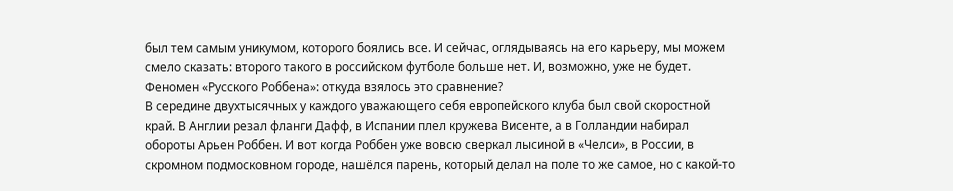был тем самым уникумом, которого боялись все. И сейчас, оглядываясь на его карьеру, мы можем смело сказать: второго такого в российском футболе больше нет. И, возможно, уже не будет.
Феномен «Русского Роббена»: откуда взялось это сравнение?
В середине двухтысячных у каждого уважающего себя европейского клуба был свой скоростной край. В Англии резал фланги Дафф, в Испании плел кружева Висенте, а в Голландии набирал обороты Арьен Роббен. И вот когда Роббен уже вовсю сверкал лысиной в «Челси», в России, в скромном подмосковном городе, нашёлся парень, который делал на поле то же самое, но с какой-то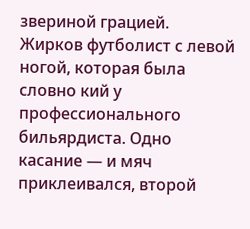звериной грацией.
Жирков футболист с левой ногой, которая была словно кий у профессионального бильярдиста. Одно касание — и мяч приклеивался, второй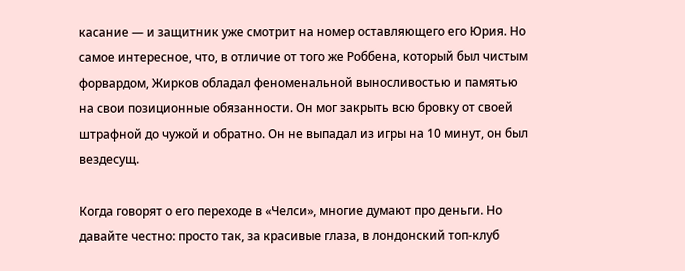касание — и защитник уже смотрит на номер оставляющего его Юрия. Но самое интересное, что, в отличие от того же Роббена, который был чистым форвардом, Жирков обладал феноменальной выносливостью и памятью на свои позиционные обязанности. Он мог закрыть всю бровку от своей штрафной до чужой и обратно. Он не выпадал из игры на 10 минут, он был вездесущ.

Когда говорят о его переходе в «Челси», многие думают про деньги. Но давайте честно: просто так, за красивые глаза, в лондонский топ-клуб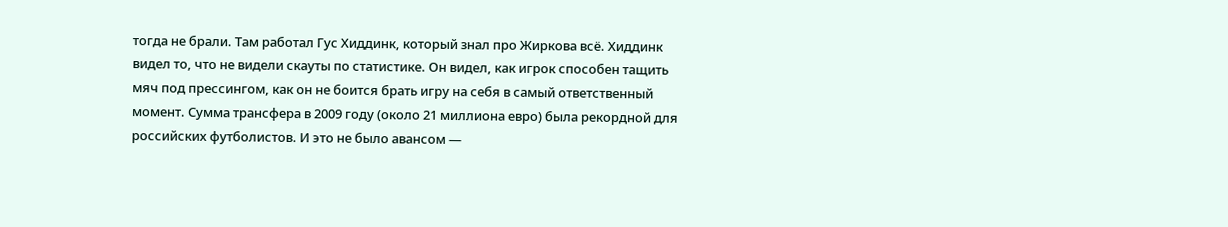тогда не брали. Там работал Гус Хиддинк, который знал про Жиркова всё. Хиддинк видел то, что не видели скауты по статистике. Он видел, как игрок способен тащить мяч под прессингом, как он не боится брать игру на себя в самый ответственный момент. Сумма трансфера в 2009 году (около 21 миллиона евро) была рекордной для российских футболистов. И это не было авансом —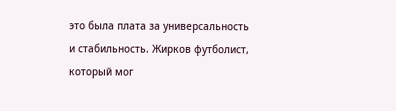это была плата за универсальность и стабильность. Жирков футболист, который мог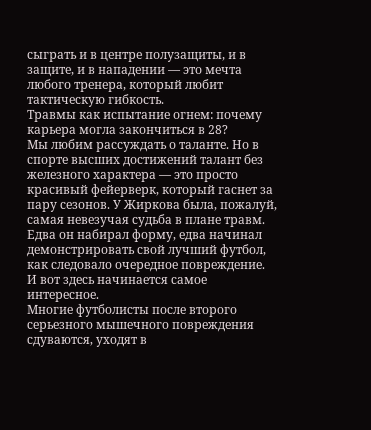сыграть и в центре полузащиты, и в защите, и в нападении — это мечта любого тренера, который любит тактическую гибкость.
Травмы как испытание огнем: почему карьера могла закончиться в 28?
Мы любим рассуждать о таланте. Но в спорте высших достижений талант без железного характера — это просто красивый фейерверк, который гаснет за пару сезонов. У Жиркова была, пожалуй, самая невезучая судьба в плане травм. Едва он набирал форму, едва начинал демонстрировать свой лучший футбол, как следовало очередное повреждение. И вот здесь начинается самое интересное.
Многие футболисты после второго серьезного мышечного повреждения сдуваются, уходят в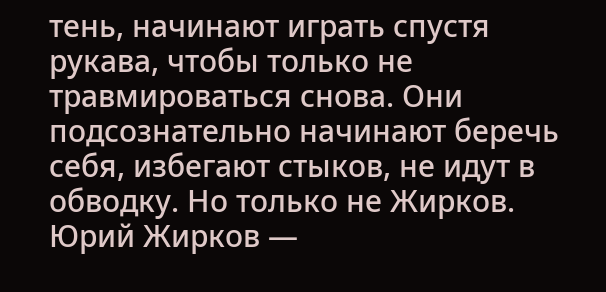тень, начинают играть спустя рукава, чтобы только не травмироваться снова. Они подсознательно начинают беречь себя, избегают стыков, не идут в обводку. Но только не Жирков. Юрий Жирков —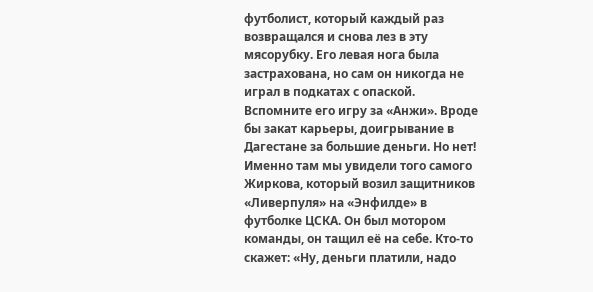футболист, который каждый раз возвращался и снова лез в эту мясорубку. Его левая нога была застрахована, но сам он никогда не играл в подкатах с опаской.
Вспомните его игру за «Анжи». Вроде бы закат карьеры, доигрывание в Дагестане за большие деньги. Но нет! Именно там мы увидели того самого Жиркова, который возил защитников «Ливерпуля» на «Энфилде» в футболке ЦСКА. Он был мотором команды, он тащил её на себе. Кто-то скажет: «Ну, деньги платили, надо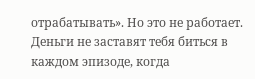отрабатывать». Но это не работает. Деньги не заставят тебя биться в каждом эпизоде, когда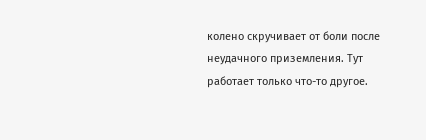колено скручивает от боли после неудачного приземления. Тут работает только что-то другое.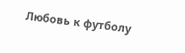Любовь к футболу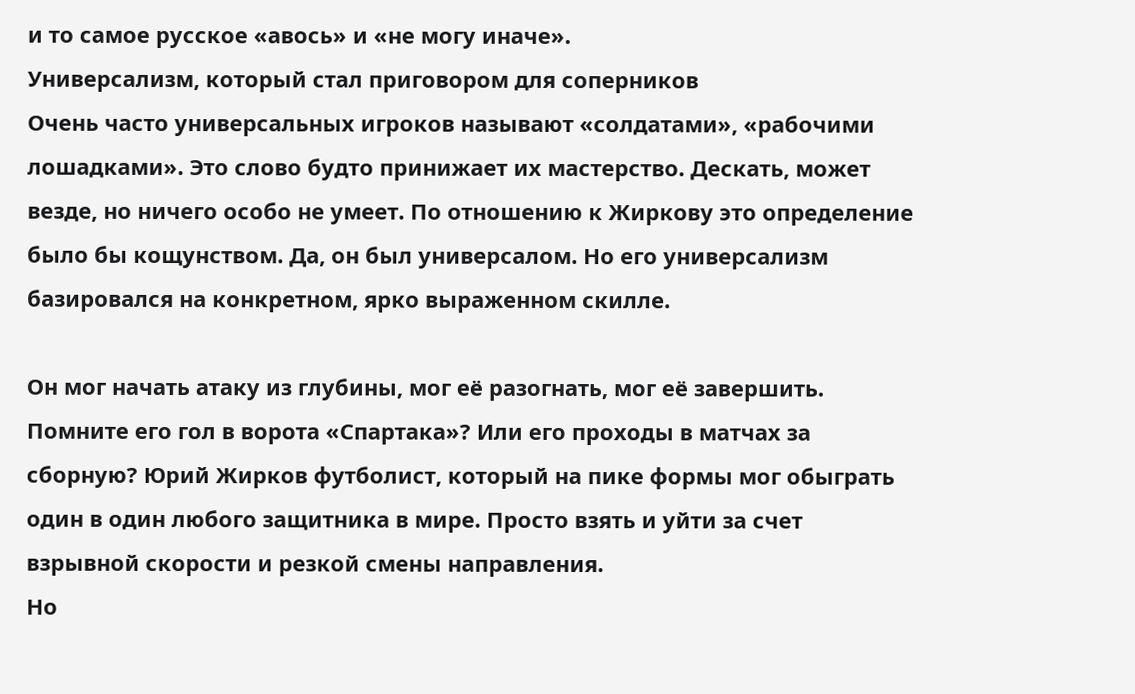и то самое русское «авось» и «не могу иначе».
Универсализм, который стал приговором для соперников
Очень часто универсальных игроков называют «солдатами», «рабочими лошадками». Это слово будто принижает их мастерство. Дескать, может везде, но ничего особо не умеет. По отношению к Жиркову это определение было бы кощунством. Да, он был универсалом. Но его универсализм базировался на конкретном, ярко выраженном скилле.

Он мог начать атаку из глубины, мог её разогнать, мог её завершить. Помните его гол в ворота «Спартака»? Или его проходы в матчах за сборную? Юрий Жирков футболист, который на пике формы мог обыграть один в один любого защитника в мире. Просто взять и уйти за счет взрывной скорости и резкой смены направления.
Но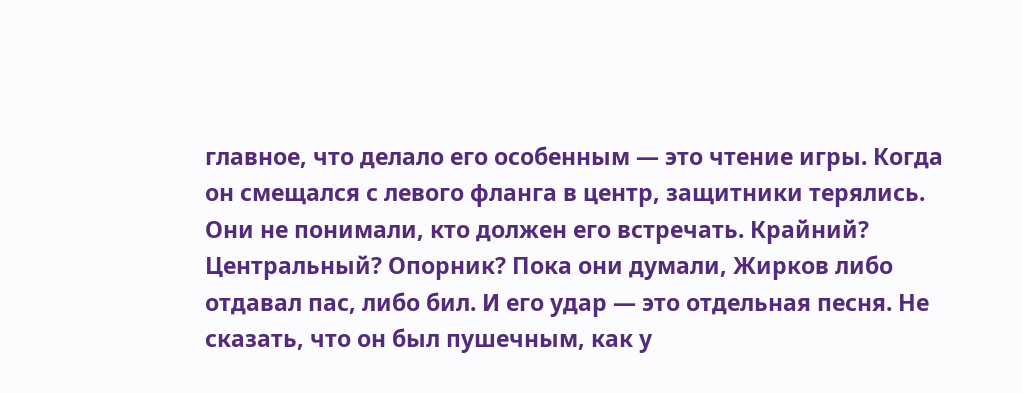главное, что делало его особенным — это чтение игры. Когда он смещался с левого фланга в центр, защитники терялись. Они не понимали, кто должен его встречать. Крайний? Центральный? Опорник? Пока они думали, Жирков либо отдавал пас, либо бил. И его удар — это отдельная песня. Не сказать, что он был пушечным, как у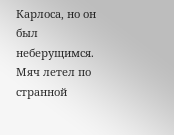Карлоса, но он был неберущимся. Мяч летел по странной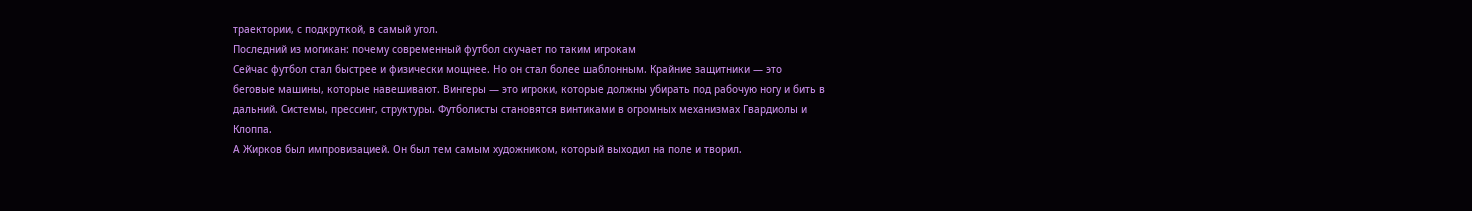траектории, с подкруткой, в самый угол.
Последний из могикан: почему современный футбол скучает по таким игрокам
Сейчас футбол стал быстрее и физически мощнее. Но он стал более шаблонным. Крайние защитники — это беговые машины, которые навешивают. Вингеры — это игроки, которые должны убирать под рабочую ногу и бить в дальний. Системы, прессинг, структуры. Футболисты становятся винтиками в огромных механизмах Гвардиолы и Клоппа.
А Жирков был импровизацией. Он был тем самым художником, который выходил на поле и творил.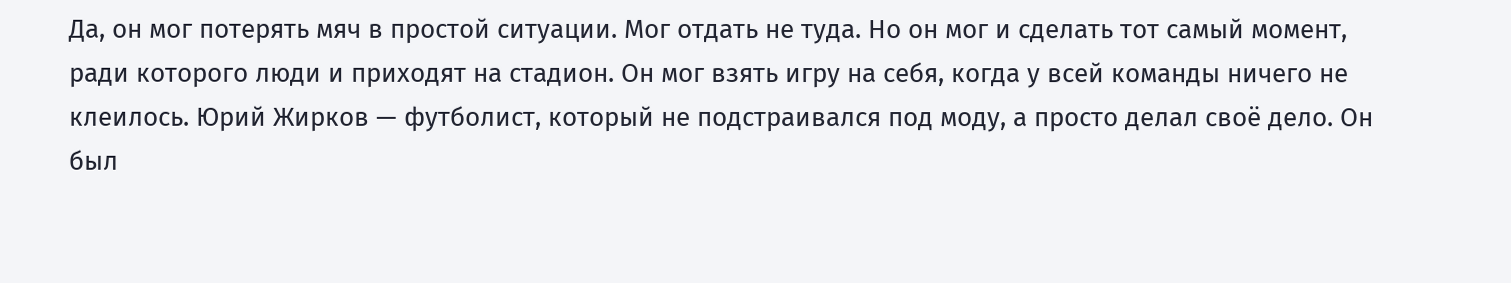Да, он мог потерять мяч в простой ситуации. Мог отдать не туда. Но он мог и сделать тот самый момент, ради которого люди и приходят на стадион. Он мог взять игру на себя, когда у всей команды ничего не клеилось. Юрий Жирков — футболист, который не подстраивался под моду, а просто делал своё дело. Он был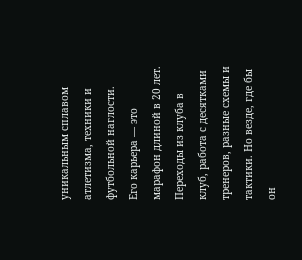уникальным сплавом атлетизма, техники и футбольной наглости.
Его карьера — это марафон длиной в 20 лет. Переходы из клуба в клуб, работа с десятками тренеров, разные схемы и тактики. Но везде, где бы он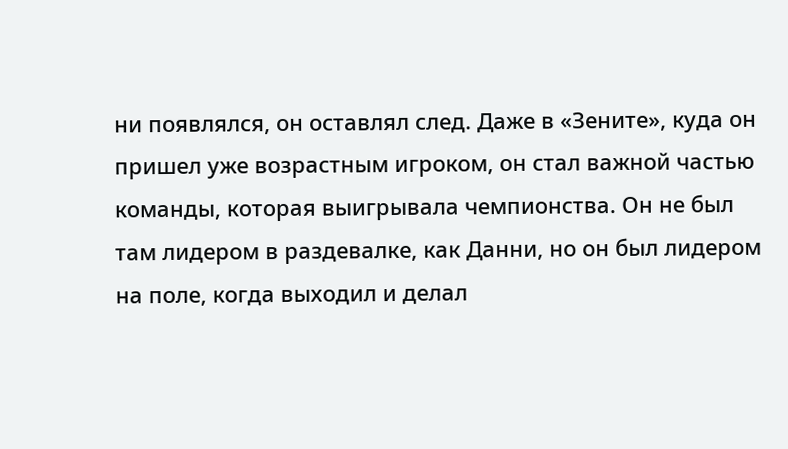ни появлялся, он оставлял след. Даже в «Зените», куда он пришел уже возрастным игроком, он стал важной частью команды, которая выигрывала чемпионства. Он не был там лидером в раздевалке, как Данни, но он был лидером на поле, когда выходил и делал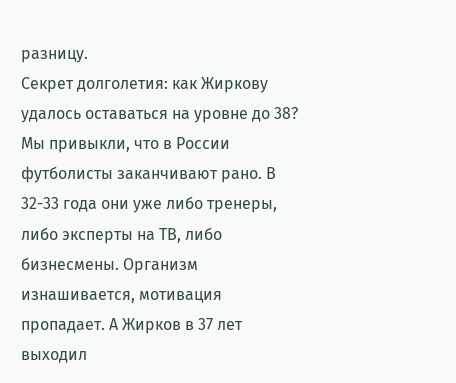разницу.
Секрет долголетия: как Жиркову удалось оставаться на уровне до 38?
Мы привыкли, что в России футболисты заканчивают рано. В 32-33 года они уже либо тренеры, либо эксперты на ТВ, либо бизнесмены. Организм изнашивается, мотивация пропадает. А Жирков в 37 лет выходил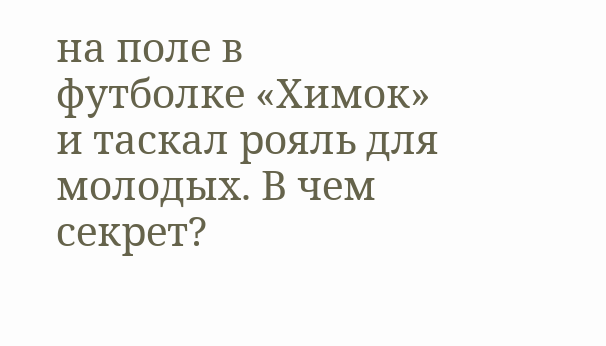на поле в футболке «Химок» и таскал рояль для молодых. В чем секрет?